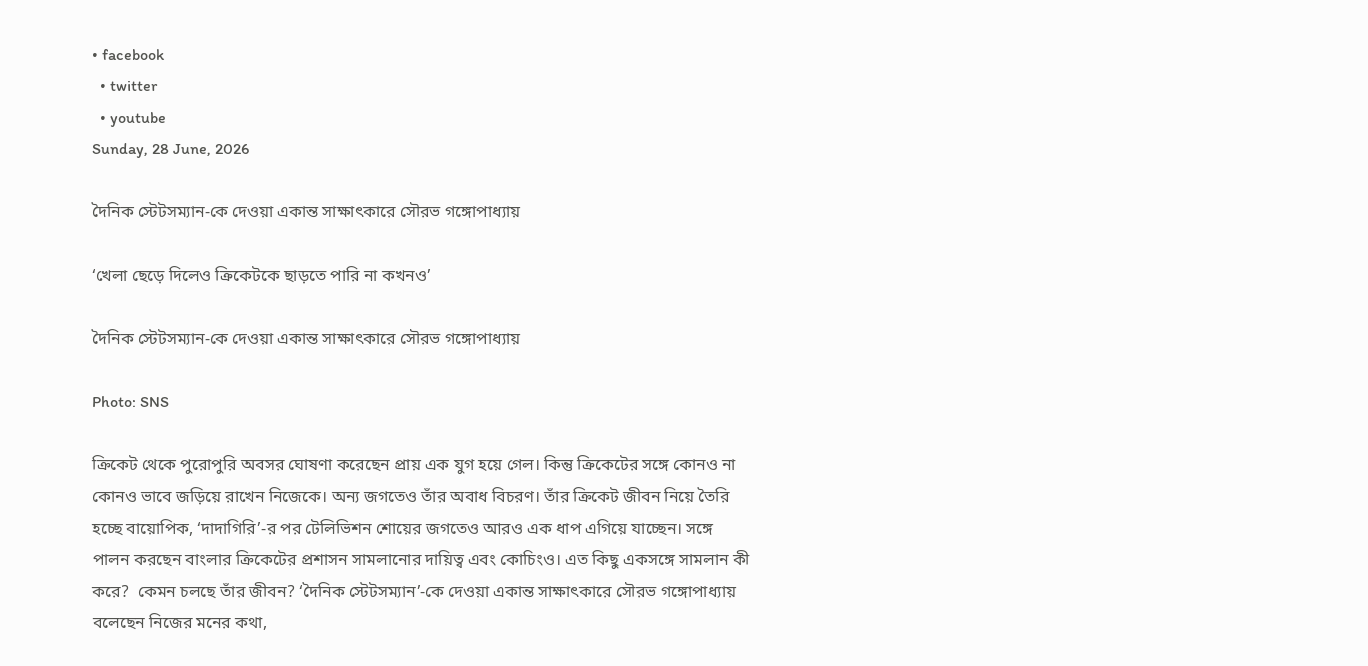• facebook
  • twitter
  • youtube
Sunday, 28 June, 2026

দৈনিক স্টেটসম্যান-কে দেওয়া একান্ত সাক্ষাৎকারে সৌরভ গঙ্গোপাধ্যায়

‘খেলা ছেড়ে দিলেও ক্রিকেটকে ছাড়তে পারি না কখনও’

দৈনিক স্টেটসম্যান-কে দেওয়া একান্ত সাক্ষাৎকারে সৌরভ গঙ্গোপাধ্যায়

Photo: SNS

ক্রিকেট থেকে পুরোপুরি অবসর ঘোষণা করেছেন প্রায় এক যুগ হয়ে গেল। কিন্তু ক্রিকেটের সঙ্গে কোনও না কোনও ভাবে জড়িয়ে রাখেন নিজেকে। অন্য জগতেও তাঁর অবাধ বিচরণ। তাঁর ক্রিকেট জীবন নিয়ে তৈরি হচ্ছে বায়োপিক, ‘দাদাগিরি’-র পর টেলিভিশন শোয়ের জগতেও আরও এক ধাপ এগিয়ে যাচ্ছেন। সঙ্গে পালন করছেন বাংলার ক্রিকেটের প্রশাসন সামলানোর দায়িত্ব এবং কোচিংও। এত কিছু একসঙ্গে সামলান কী করে?  কেমন চলছে তাঁর জীবন? ‘দৈনিক স্টেটসম্যান’-কে দেওয়া একান্ত সাক্ষাৎকারে সৌরভ গঙ্গোপাধ্যায় বলেছেন নিজের মনের কথা,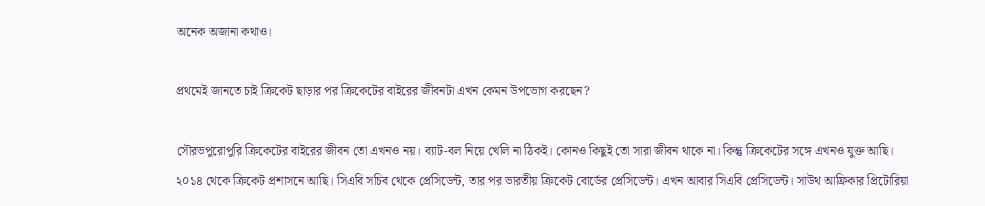অনেক অজানা কথাও।

প্রথমেই জানতে চাই ক্রিকেট ছাড়ার পর ক্রিকেটের বাইরের জীবনটা এখন কেমন উপভোগ করছেন?

সৌরভপুরোপুরি ক্রিকেটের বাইরের জীবন তো এখনও নয়। ব্যাট-বল নিয়ে খেলি না ঠিকই। কোনও কিছুই তো সারা জীবন থাকে না। কিন্তু ক্রিকেটের সঙ্গে এখনও যুক্ত আছি। ২০১৪ থেকে ক্রিকেট প্রশাসনে আছি। সিএবি সচিব থেকে প্রেসিডেন্ট, তার পর ভারতীয় ক্রিকেট বোর্ডের প্রেসিডেন্ট। এখন আবার সিএবি প্রেসিডেন্ট। সাউথ আফ্রিকার প্রিটোরিয়া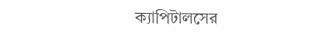ক্যাপিটালসের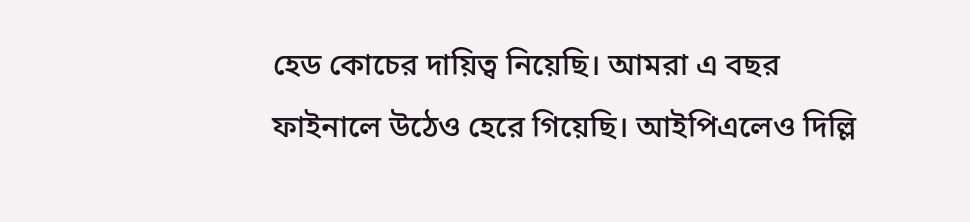হেড কোচের দায়িত্ব নিয়েছি। আমরা এ বছর ফাইনালে উঠেও হেরে গিয়েছি। আইপিএলেও দিল্লি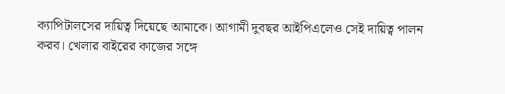ক্যাপিটালসের দায়িত্ব দিয়েছে আমাকে। আগামী দুবছর আইপিএলেও সেই দায়িত্ব পালন করব। খেলার বাইরের কাজের সঙ্গে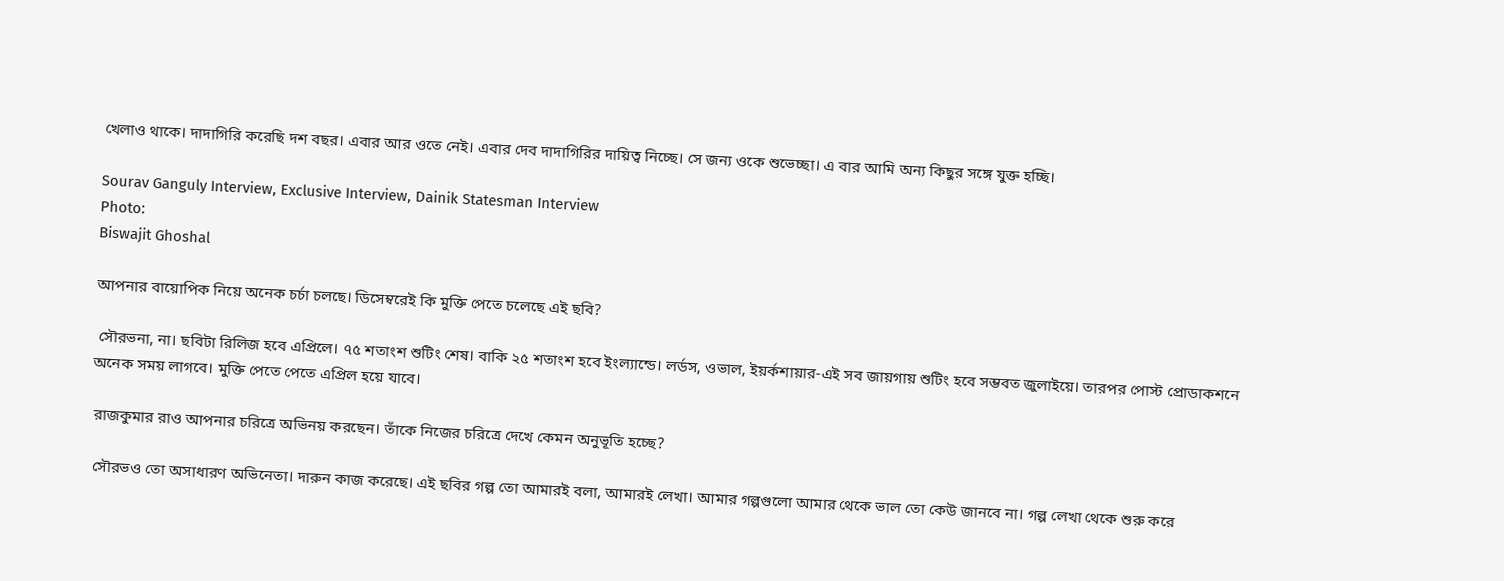খেলাও থাকে। দাদাগিরি করেছি দশ বছর। এবার আর ওতে নেই। এবার দেব দাদাগিরির দায়িত্ব নিচ্ছে। সে জন্য ওকে শুভেচ্ছা। এ বার আমি অন্য কিছুর সঙ্গে যুক্ত হচ্ছি।

Sourav Ganguly Interview, Exclusive Interview, Dainik Statesman Interview
Photo:
Biswajit Ghoshal

আপনার বায়োপিক নিয়ে অনেক চর্চা চলছে। ডিসেম্বরেই কি মুক্তি পেতে চলেছে এই ছবি?

 সৌরভনা, না। ছবিটা রিলিজ হবে এপ্রিলে। ৭৫ শতাংশ শুটিং শেষ। বাকি ২৫ শতাংশ হবে ইংল্যান্ডে। লর্ডস, ওভাল, ইয়র্কশায়ার-এই সব জায়গায় শুটিং হবে সম্ভবত জুলাইয়ে। তারপর পোস্ট প্রোডাকশনে অনেক সময় লাগবে। মুক্তি পেতে পেতে এপ্রিল হয়ে যাবে।

 রাজকুমার রাও আপনার চরিত্রে অভিনয় করছেন। তাঁকে নিজের চরিত্রে দেখে কেমন অনুভূতি হচ্ছে?

 সৌরভও তো অসাধারণ অভিনেতা। দারুন কাজ করেছে। এই ছবির গল্প তো আমারই বলা, আমারই লেখা। আমার গল্পগুলো আমার থেকে ভাল তো কেউ জানবে না। গল্প লেখা থেকে শুরু করে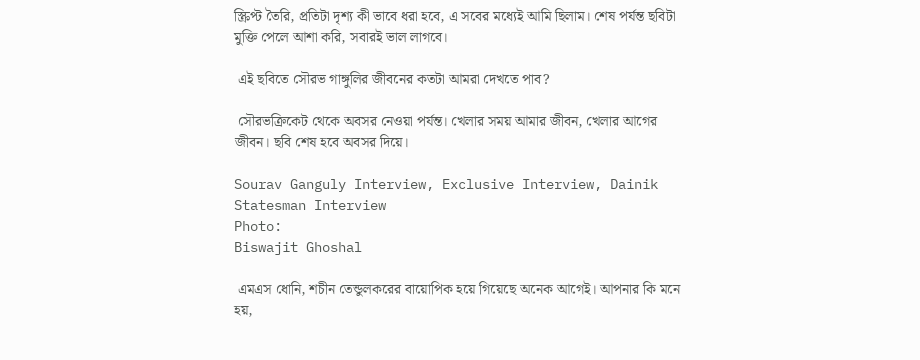স্ক্রিপ্ট তৈরি, প্রতিটা দৃশ্য কী ভাবে ধরা হবে, এ সবের মধ্যেই আমি ছিলাম। শেষ পর্যন্ত ছবিটা মুক্তি পেলে আশা করি, সবারই ভাল লাগবে।

 এই ছবিতে সৌরভ গাঙ্গুলির জীবনের কতটা আমরা দেখতে পাব?

 সৌরভক্রিকেট থেকে অবসর নেওয়া পর্যন্ত। খেলার সময় আমার জীবন, খেলার আগের জীবন। ছবি শেষ হবে অবসর দিয়ে।

Sourav Ganguly Interview, Exclusive Interview, Dainik Statesman Interview
Photo:
Biswajit Ghoshal

 এমএস ধোনি, শচীন তেন্ডুলকরের বায়োপিক হয়ে গিয়েছে অনেক আগেই। আপনার কি মনে হয়,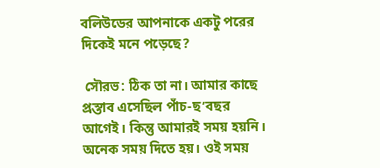বলিউডের আপনাকে একটু পরের দিকেই মনে পড়েছে?

 সৌরভ: ঠিক তা না। আমার কাছে প্রস্তাব এসেছিল পাঁচ-ছ’বছর আগেই। কিন্তু আমারই সময় হয়নি। অনেক সময় দিতে হয়। ওই সময়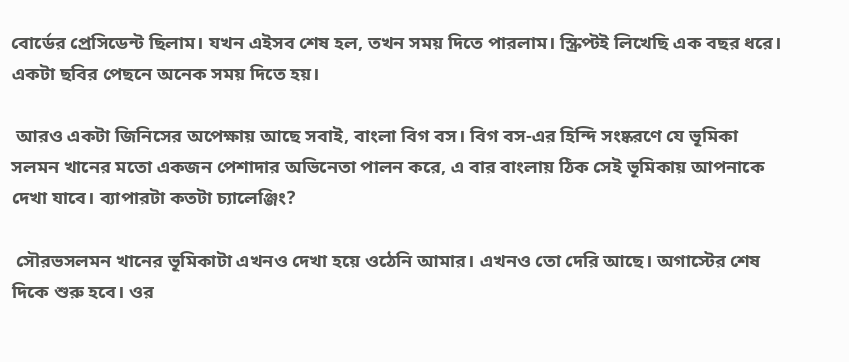বোর্ডের প্রেসিডেন্ট ছিলাম। যখন এইসব শেষ হল, তখন সময় দিতে পারলাম। স্ক্রিপ্টই লিখেছি এক বছর ধরে। একটা ছবির পেছনে অনেক সময় দিতে হয়।

 আরও একটা জিনিসের অপেক্ষায় আছে সবাই, বাংলা বিগ বস। বিগ বস-এর হিন্দি সংষ্করণে যে ভূমিকা সলমন খানের মতো একজন পেশাদার অভিনেতা পালন করে, এ বার বাংলায় ঠিক সেই ভূমিকায় আপনাকে দেখা যাবে। ব্যাপারটা কতটা চ্যালেঞ্জিং?

 সৌরভসলমন খানের ভূমিকাটা এখনও দেখা হয়ে ওঠেনি আমার। এখনও তো দেরি আছে। অগাস্টের শেষ দিকে শুরু হবে। ওর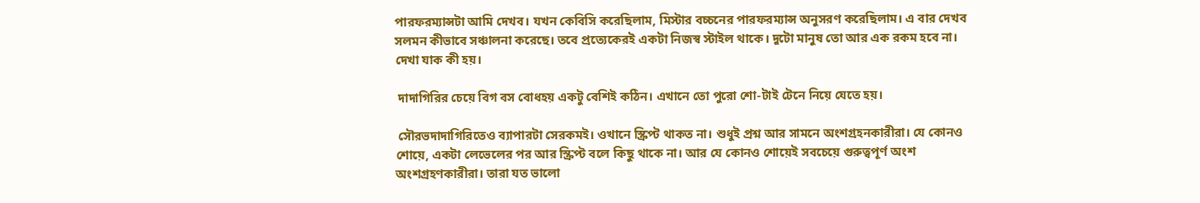পারফরম্যান্সটা আমি দেখব। যখন কেবিসি করেছিলাম, মিস্টার বচ্চনের পারফরম্যান্স অনুসরণ করেছিলাম। এ বার দেখব সলমন কীভাবে সঞ্চালনা করেছে। তবে প্রত্যেকেরই একটা নিজস্ব স্টাইল থাকে। দুটো মানুষ তো আর এক রকম হবে না। দেখা যাক কী হয়।

 দাদাগিরির চেয়ে বিগ বস বোধহয় একটু বেশিই কঠিন। এখানে তো পুরো শো-টাই টেনে নিয়ে যেতে হয়।

 সৌরভদাদাগিরিতেও ব্যাপারটা সেরকমই। ওখানে স্ক্রিপ্ট থাকত না। শুধুই প্রশ্ন আর সামনে অংশগ্রহনকারীরা। যে কোনও শোয়ে, একটা লেভেলের পর আর স্ক্রিপ্ট বলে কিছু থাকে না। আর যে কোনও শোয়েই সবচেয়ে গুরুত্বপূর্ণ অংশ অংশগ্রহণকারীরা। তারা যত ভালো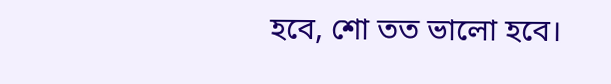হবে, শো তত ভালো হবে।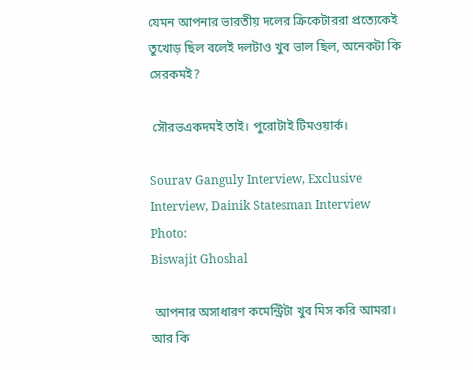যেমন আপনার ভারতীয় দলের ক্রিকেটাররা প্রত্যেকেই তুখোড় ছিল বলেই দলটাও খুব ভাল ছিল, অনেকটা কি সেরকমই?

 সৌরভএকদমই তাই। পুরোটাই টিমওয়ার্ক।

Sourav Ganguly Interview, Exclusive Interview, Dainik Statesman Interview
Photo:
Biswajit Ghoshal

 আপনার অসাধারণ কমেন্ট্রিটা খুব মিস করি আমরা। আর কি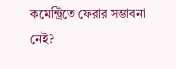কমেন্ট্রিতে ফেরার সম্ভাবনা নেই?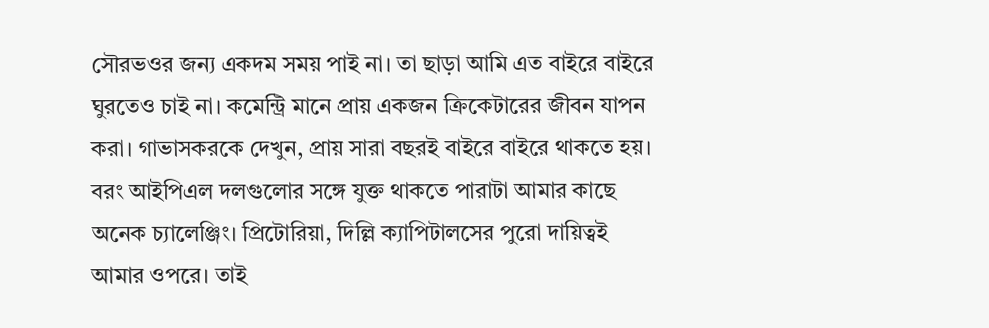সৌরভওর জন্য একদম সময় পাই না। তা ছাড়া আমি এত বাইরে বাইরে ঘুরতেও চাই না। কমেন্ট্রি মানে প্রায় একজন ক্রিকেটারের জীবন যাপন করা। গাভাসকরকে দেখুন, প্রায় সারা বছরই বাইরে বাইরে থাকতে হয়। বরং আইপিএল দলগুলোর সঙ্গে যুক্ত থাকতে পারাটা আমার কাছে অনেক চ্যালেঞ্জিং। প্রিটোরিয়া, দিল্লি ক্যাপিটালসের পুরো দায়িত্বই আমার ওপরে। তাই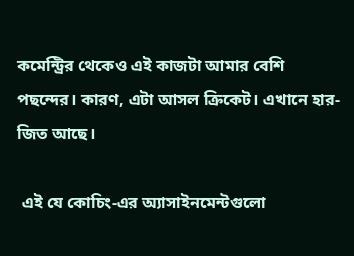কমেন্ট্রির থেকেও এই কাজটা আমার বেশি পছন্দের। কারণ, এটা আসল ক্রিকেট। এখানে হার-জিত আছে।

 এই যে কোচিং-এর অ্যাসাইনমেন্টগুলো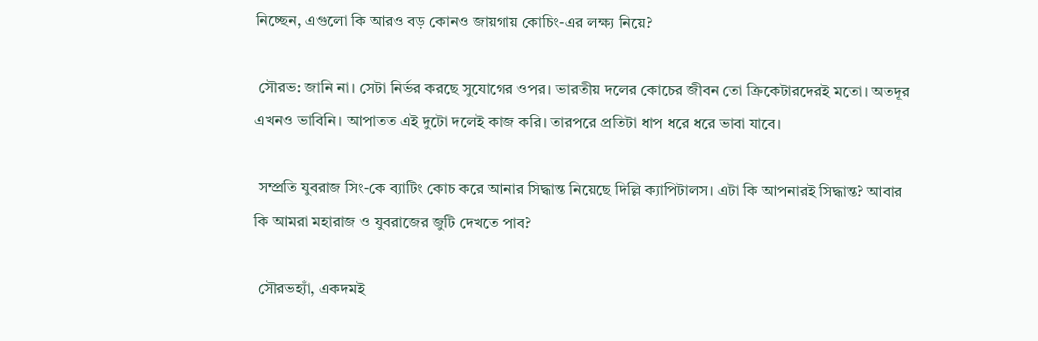নিচ্ছেন, এগুলো কি আরও বড় কোনও জায়গায় কোচিং-এর লক্ষ্য নিয়ে?

 সৌরভ: জানি না। সেটা নির্ভর করছে সুযোগের ওপর। ভারতীয় দলের কোচের জীবন তো ক্রিকেটারদেরই মতো। অতদূর এখনও ভাবিনি। আপাতত এই দুটো দলেই কাজ করি। তারপরে প্রতিটা ধাপ ধরে ধরে ভাবা যাবে।

 সম্প্রতি যুবরাজ সিং-কে ব্যাটিং কোচ করে আনার সিদ্ধান্ত নিয়েছে দিল্লি ক্যাপিটালস। এটা কি আপনারই সিদ্ধান্ত? আবার কি আমরা মহারাজ ও যুবরাজের জুটি দেখতে পাব?

 সৌরভহ্যাঁ, একদমই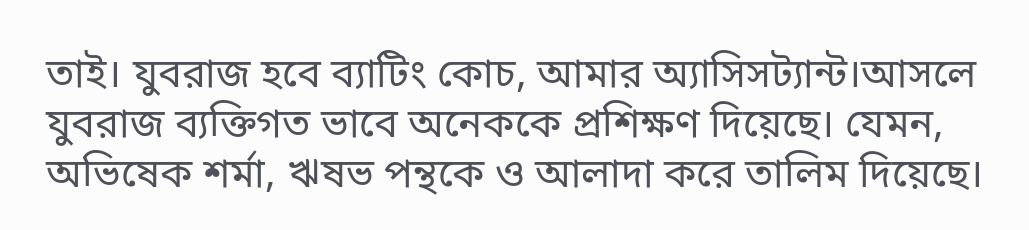তাই। যুবরাজ হবে ব্যাটিং কোচ, আমার অ্যাসিসট্যান্ট।আসলে যুবরাজ ব্যক্তিগত ভাবে অনেককে প্রশিক্ষণ দিয়েছে। যেমন, অভিষেক শর্মা, ঋষভ পন্থকে ও আলাদা করে তালিম দিয়েছে।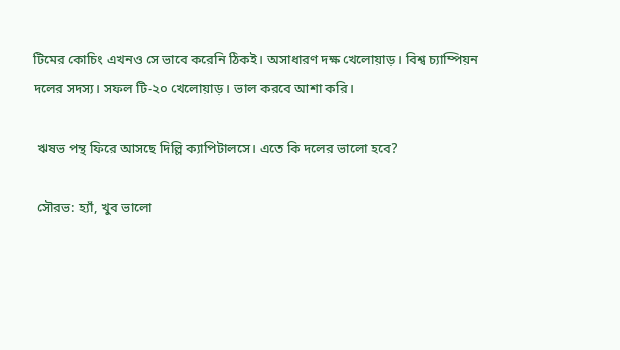টিমের কোচিং এখনও সে ভাবে করেনি ঠিকই। অসাধারণ দক্ষ খেলোয়াড়। বিশ্ব চ্যাম্পিয়ন দলের সদস্য। সফল টি-২০ খেলোয়াড়। ভাল করবে আশা করি।

 ঋষভ পন্থ ফিরে আসছে দিল্লি ক্যাপিটালসে। এতে কি দলের ভালো হবে?

 সৌরভ: হ্যাঁ, খুব ভালো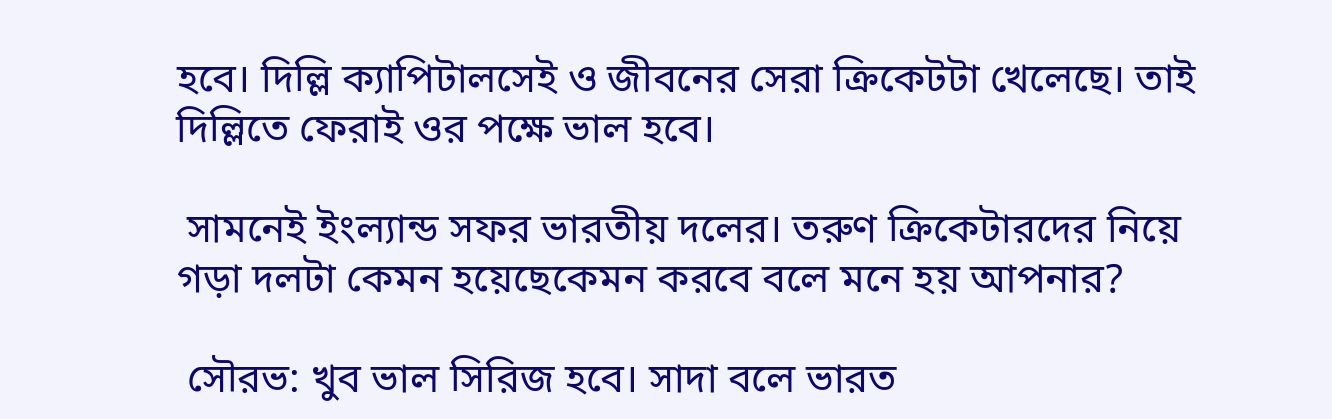হবে। দিল্লি ক্যাপিটালসেই ও জীবনের সেরা ক্রিকেটটা খেলেছে। তাই দিল্লিতে ফেরাই ওর পক্ষে ভাল হবে।

 সামনেই ইংল্যান্ড সফর ভারতীয় দলের। তরুণ ক্রিকেটারদের নিয়ে গড়া দলটা কেমন হয়েছেকেমন করবে বলে মনে হয় আপনার?

 সৌরভ: খুব ভাল সিরিজ হবে। সাদা বলে ভারত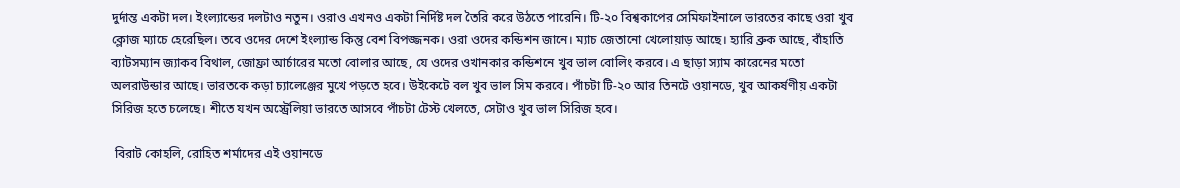দুর্দান্ত একটা দল। ইংল্যান্ডের দলটাও নতুন। ওরাও এখনও একটা নির্দিষ্ট দল তৈরি করে উঠতে পারেনি। টি-২০ বিশ্বকাপের সেমিফাইনালে ভারতের কাছে ওরা খুব ক্লোজ ম্যাচে হেরেছিল। তবে ওদের দেশে ইংল্যান্ড কিন্তু বেশ বিপজ্জনক। ওরা ওদের কন্ডিশন জানে। ম্যাচ জেতানো খেলোয়াড় আছে। হ্যারি ব্রুক আছে, বাঁহাতি ব্যাটসম্যান জ্যাকব বিথাল, জোফ্রা আর্চারের মতো বোলার আছে, যে ওদের ওখানকার কন্ডিশনে খুব ভাল বোলিং করবে। এ ছাড়া স্যাম কারেনের মতো অলরাউন্ডার আছে। ভারতকে কড়া চ্যালেঞ্জের মুখে পড়তে হবে। উইকেটে বল খুব ভাল সিম করবে। পাঁচটা টি-২০ আর তিনটে ওয়ানডে, খুব আকর্ষণীয় একটা সিরিজ হতে চলেছে। শীতে যখন অস্ট্রেলিয়া ভারতে আসবে পাঁচটা টেস্ট খেলতে, সেটাও খুব ভাল সিরিজ হবে।

 বিরাট কোহলি, রোহিত শর্মাদের এই ওয়ানডে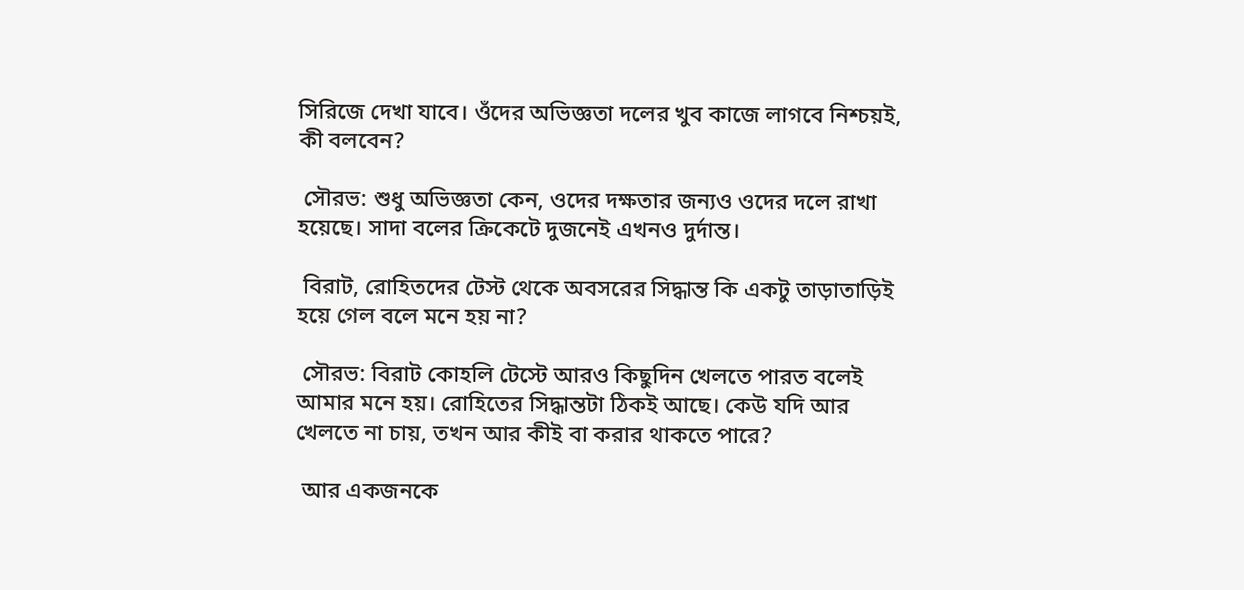সিরিজে দেখা যাবে। ওঁদের অভিজ্ঞতা দলের খুব কাজে লাগবে নিশ্চয়ই, কী বলবেন?

 সৌরভ: শুধু অভিজ্ঞতা কেন, ওদের দক্ষতার জন্যও ওদের দলে রাখা হয়েছে। সাদা বলের ক্রিকেটে দুজনেই এখনও দুর্দান্ত।

 বিরাট, রোহিতদের টেস্ট থেকে অবসরের সিদ্ধান্ত কি একটু তাড়াতাড়িই হয়ে গেল বলে মনে হয় না?

 সৌরভ: বিরাট কোহলি টেস্টে আরও কিছুদিন খেলতে পারত বলেই আমার মনে হয়। রোহিতের সিদ্ধান্তটা ঠিকই আছে। কেউ যদি আর খেলতে না চায়, তখন আর কীই বা করার থাকতে পারে?

 আর একজনকে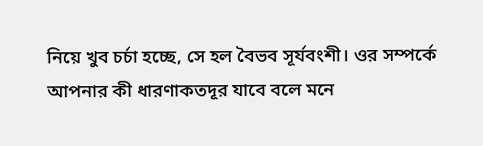নিয়ে খুব চর্চা হচ্ছে, সে হল বৈভব সূর্যবংশী। ওর সম্পর্কে আপনার কী ধারণাকতদূর যাবে বলে মনে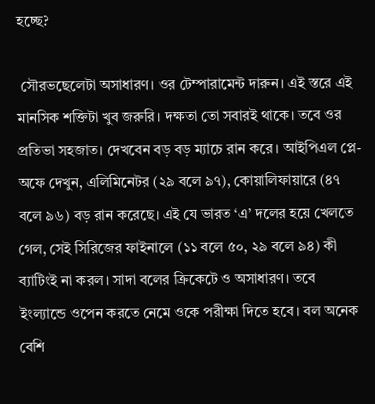হচ্ছে?

 সৌরভছেলেটা অসাধারণ। ওর টেম্পারামেন্ট দারুন। এই স্তরে এই মানসিক শক্তিটা খুব জরুরি। দক্ষতা তো সবারই থাকে। তবে ওর প্রতিভা সহজাত। দেখবেন বড় বড় ম্যাচে রান করে। আইপিএল প্লে-অফে দেখুন, এলিমিনেটর (২৯ বলে ৯৭), কোয়ালিফায়ারে (৪৭ বলে ৯৬) বড় রান করেছে। এই যে ভারত ‘এ’ দলের হয়ে খেলতে গেল, সেই সিরিজের ফাইনালে (১১ বলে ৫০, ২৯ বলে ৯৪) কী ব্যাটিংই না করল। সাদা বলের ক্রিকেটে ও অসাধারণ। তবে ইংল্যান্ডে ওপেন করতে নেমে ওকে পরীক্ষা দিতে হবে। বল অনেক বেশি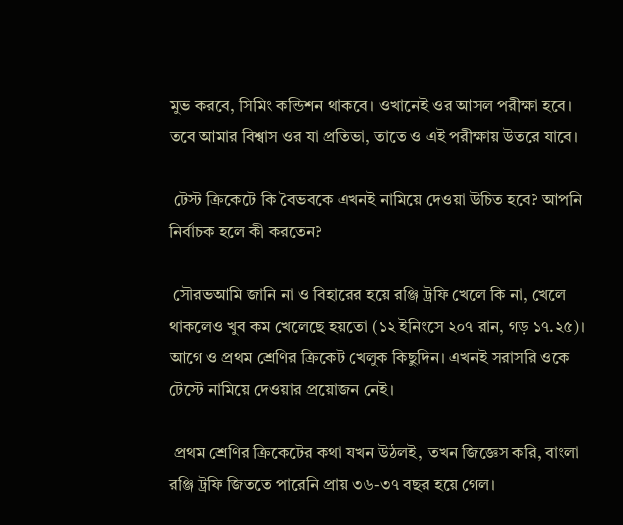মুভ করবে, সিমিং কন্ডিশন থাকবে। ওখানেই ওর আসল পরীক্ষা হবে। তবে আমার বিশ্বাস ওর যা প্রতিভা, তাতে ও এই পরীক্ষায় উতরে যাবে।

 টেস্ট ক্রিকেটে কি বৈভবকে এখনই নামিয়ে দেওয়া উচিত হবে? আপনি নির্বাচক হলে কী করতেন?

 সৌরভআমি জানি না ও বিহারের হয়ে রঞ্জি ট্রফি খেলে কি না, খেলে থাকলেও খুব কম খেলেছে হয়তো (১২ ইনিংসে ২০৭ রান, গড় ১৭.২৫)। আগে ও প্রথম শ্রেণির ক্রিকেট খেলুক কিছুদিন। এখনই সরাসরি ওকে টেস্টে নামিয়ে দেওয়ার প্রয়োজন নেই।

 প্রথম শ্রেণির ক্রিকেটের কথা যখন উঠলই, তখন জিজ্ঞেস করি, বাংলা রঞ্জি ট্রফি জিততে পারেনি প্রায় ৩৬-৩৭ বছর হয়ে গেল।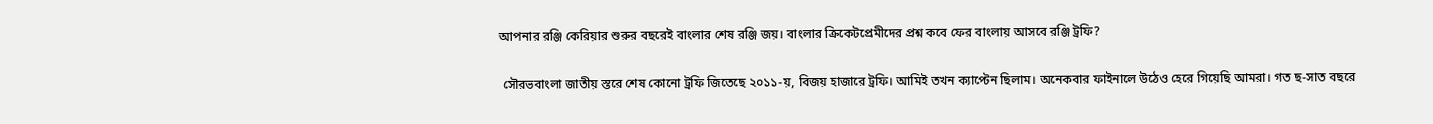আপনার রঞ্জি কেরিয়ার শুরুর বছরেই বাংলার শেষ রঞ্জি জয়। বাংলার ক্রিকেটপ্রেমীদের প্রশ্ন কবে ফের বাংলায় আসবে রঞ্জি ট্রফি?

 সৌরভবাংলা জাতীয় স্তরে শেষ কোনো ট্রফি জিতেছে ২০১১-য়, বিজয় হাজারে ট্রফি। আমিই তখন ক্যাপ্টেন ছিলাম। অনেকবার ফাইনালে উঠেও হেরে গিয়েছি আমরা। গত ছ-সাত বছরে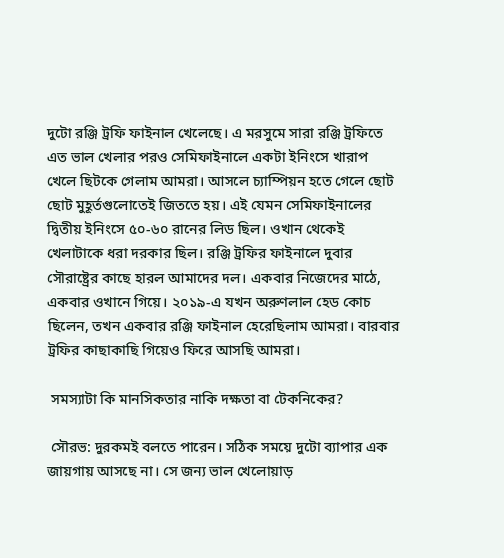দুটো রঞ্জি ট্রফি ফাইনাল খেলেছে। এ মরসুমে সারা রঞ্জি ট্রফিতে এত ভাল খেলার পরও সেমিফাইনালে একটা ইনিংসে খারাপ খেলে ছিটকে গেলাম আমরা। আসলে চ্যাম্পিয়ন হতে গেলে ছোট ছোট মুহূর্তগুলোতেই জিততে হয়। এই যেমন সেমিফাইনালের দ্বিতীয় ইনিংসে ৫০-৬০ রানের লিড ছিল। ওখান থেকেই খেলাটাকে ধরা দরকার ছিল। রঞ্জি ট্রফির ফাইনালে দুবার সৌরাষ্ট্রের কাছে হারল আমাদের দল। একবার নিজেদের মাঠে, একবার ওখানে গিয়ে। ২০১৯-এ যখন অরুণলাল হেড কোচ ছিলেন, তখন একবার রঞ্জি ফাইনাল হেরেছিলাম আমরা। বারবার ট্রফির কাছাকাছি গিয়েও ফিরে আসছি আমরা।

 সমস্যাটা কি মানসিকতার নাকি দক্ষতা বা টেকনিকের?

 সৌরভ: দুরকমই বলতে পারেন। সঠিক সময়ে দুটো ব্যাপার এক জায়গায় আসছে না। সে জন্য ভাল খেলোয়াড়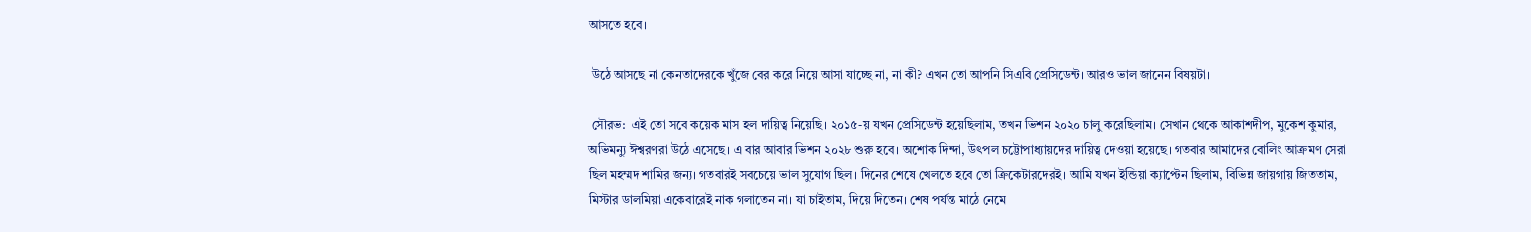আসতে হবে।

 উঠে আসছে না কেনতাদেরকে খুঁজে বের করে নিয়ে আসা যাচ্ছে না, না কী? এখন তো আপনি সিএবি প্রেসিডেন্ট। আরও ভাল জানেন বিষয়টা।

 সৌরভ:  এই তো সবে কয়েক মাস হল দায়িত্ব নিয়েছি। ২০১৫-য় যখন প্রেসিডেন্ট হয়েছিলাম, তখন ভিশন ২০২০ চালু করেছিলাম। সেখান থেকে আকাশদীপ, মুকেশ কুমার, অভিমন্যু ঈশ্বরণরা উঠে এসেছে। এ বার আবার ভিশন ২০২৮ শুরু হবে। অশোক দিন্দা, উৎপল চট্টোপাধ্যায়দের দায়িত্ব দেওয়া হয়েছে। গতবার আমাদের বোলিং আক্রমণ সেরা ছিল মহম্মদ শামির জন্য। গতবারই সবচেয়ে ভাল সুযোগ ছিল। দিনের শেষে খেলতে হবে তো ক্রিকেটারদেরই। আমি যখন ইন্ডিয়া ক্যাপ্টেন ছিলাম, বিভিন্ন জায়গায় জিততাম, মিস্টার ডালমিয়া একেবারেই নাক গলাতেন না। যা চাইতাম, দিয়ে দিতেন। শেষ পর্যন্ত মাঠে নেমে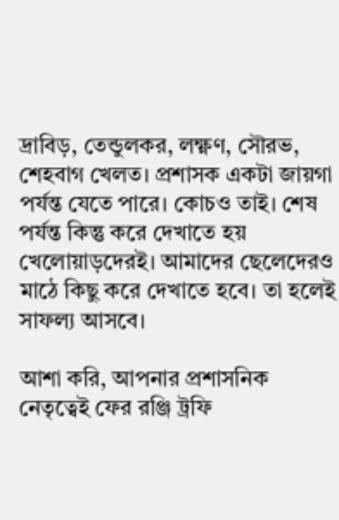দ্রাবিড়, তেন্ডুলকর, লক্ষ্ণণ, সৌরভ, শেহবাগ খেলত। প্রশাসক একটা জায়গা পর্যন্ত যেতে পারে। কোচও তাই। শেষ পর্যন্ত কিন্তু করে দেখাতে হয় খেলোয়াড়দেরই। আমাদের ছেলেদেরও মাঠে কিছু করে দেখাতে হবে। তা হলেই সাফল্য আসবে।

আশা করি, আপনার প্রশাসনিক নেতৃত্বেই ফের রঞ্জি ট্রফি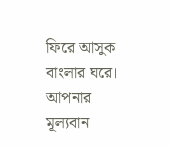ফিরে আসুক বাংলার ঘরে। আপনার মূল্যবান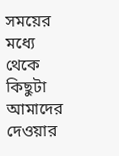সময়ের মধ্যে থেকে কিছুটা আমাদের দেওয়ার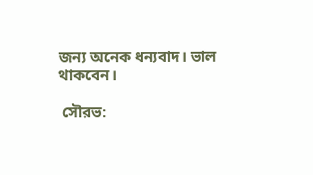জন্য অনেক ধন্যবাদ। ভাল থাকবেন।

 সৌরভ: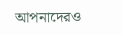আপনাদেরও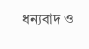ধন্যবাদ ও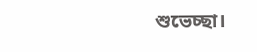শুভেচ্ছা।